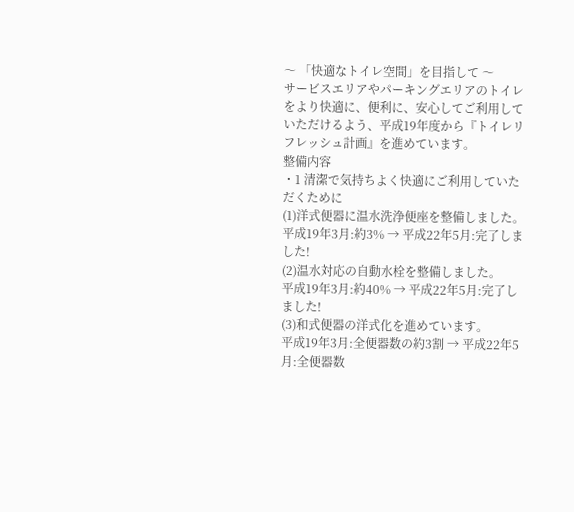〜 「快適なトイレ空間」を目指して 〜
サービスエリアやパーキングエリアのトイレをより快適に、便利に、安心してご利用していただけるよう、平成19年度から『トイレリフレッシュ計画』を進めています。
整備内容
・1 清潔で気持ちよく快適にご利用していただくために
(1)洋式便器に温水洗浄便座を整備しました。
平成19年3月:約3% → 平成22年5月:完了しました!
(2)温水対応の自動水栓を整備しました。
平成19年3月:約40% → 平成22年5月:完了しました!
(3)和式便器の洋式化を進めています。
平成19年3月:全便器数の約3割 → 平成22年5月:全便器数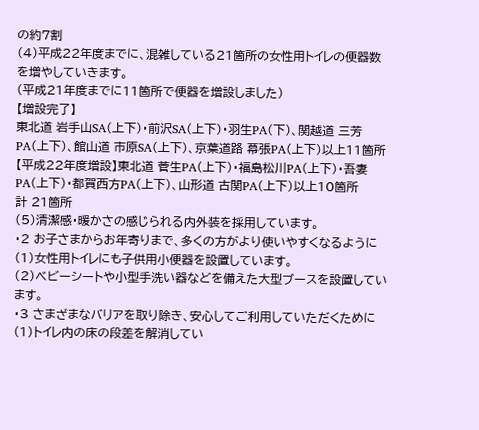の約7割
(4)平成22年度までに、混雑している21箇所の女性用トイレの便器数を増やしていきます。
(平成21年度までに11箇所で便器を増設しました)
【増設完了】
東北道 岩手山SA(上下)・前沢SA(上下)・羽生PA(下)、関越道 三芳PA(上下)、館山道 市原SA(上下)、京葉道路 幕張PA(上下)以上11箇所
【平成22年度増設】東北道 菅生PA(上下)・福島松川PA(上下)・吾妻PA(上下)・都賀西方PA(上下)、山形道 古関PA(上下)以上10箇所
計 21箇所
(5)清潔感・暖かさの感じられる内外装を採用しています。
・2 お子さまからお年寄りまで、多くの方がより使いやすくなるように
(1)女性用トイレにも子供用小便器を設置しています。
(2)ベビーシートや小型手洗い器などを備えた大型ブースを設置しています。
・3 さまざまなバリアを取り除き、安心してご利用していただくために
(1)トイレ内の床の段差を解消してい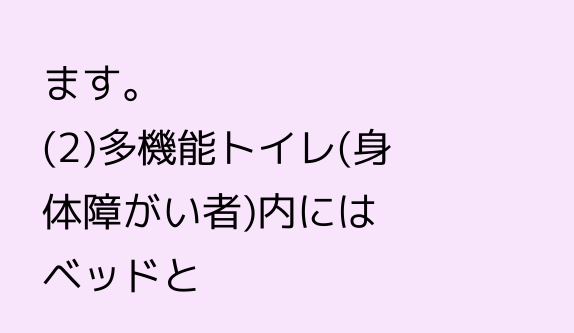ます。
(2)多機能トイレ(身体障がい者)内にはベッドと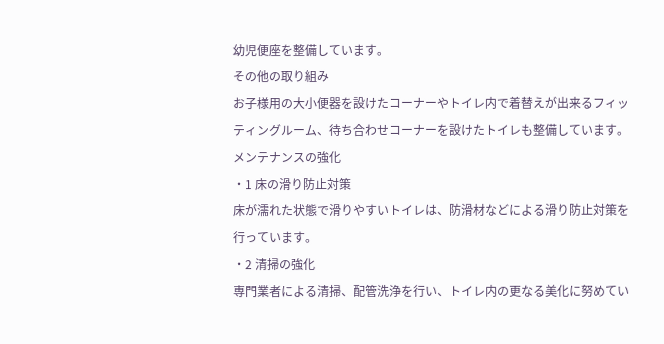幼児便座を整備しています。
その他の取り組み
お子様用の大小便器を設けたコーナーやトイレ内で着替えが出来るフィッティングルーム、待ち合わせコーナーを設けたトイレも整備しています。
メンテナンスの強化
・1 床の滑り防止対策
床が濡れた状態で滑りやすいトイレは、防滑材などによる滑り防止対策を行っています。
・2 清掃の強化
専門業者による清掃、配管洗浄を行い、トイレ内の更なる美化に努めてい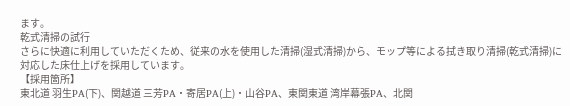ます。
乾式清掃の試行
さらに快適に利用していただくため、従来の水を使用した清掃(湿式清掃)から、モップ等による拭き取り清掃(乾式清掃)に対応した床仕上げを採用しています。
【採用箇所】
東北道 羽生PA(下)、関越道 三芳PA・寄居PA(上)・山谷PA、東関東道 湾岸幕張PA、北関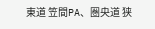東道 笠間PA、圏央道 狭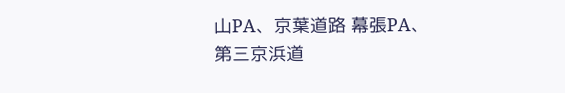山PA、京葉道路 幕張PA、第三京浜道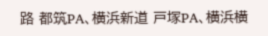路 都筑PA、横浜新道 戸塚PA、横浜横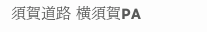須賀道路 横須賀PA